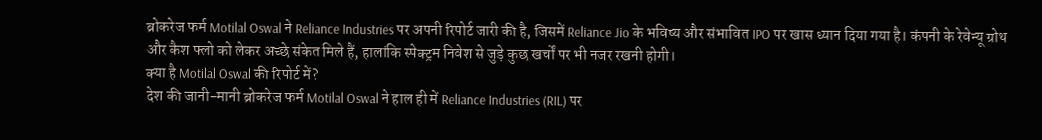ब्रोकरेज फर्म Motilal Oswal ने Reliance Industries पर अपनी रिपोर्ट जारी की है, जिसमें Reliance Jio के भविष्य और संभावित IPO पर खास ध्यान दिया गया है। कंपनी के रेवेन्यू ग्रोथ और कैश फ्लो को लेकर अच्छे संकेत मिले हैं, हालांकि स्पेक्ट्रम निवेश से जुड़े कुछ खर्चों पर भी नजर रखनी होगी।
क्या है Motilal Oswal की रिपोर्ट में?
देश की जानी-मानी ब्रोकरेज फर्म Motilal Oswal ने हाल ही में Reliance Industries (RIL) पर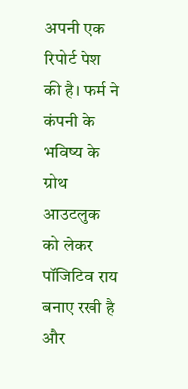अपनी एक रिपोर्ट पेश की है। फर्म ने कंपनी के भविष्य के ग्रोथ आउटलुक को लेकर पॉजिटिव राय बनाए रखी है और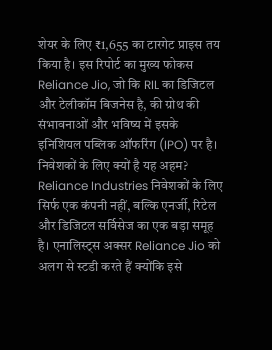शेयर के लिए ₹1,655 का टारगेट प्राइस तय किया है। इस रिपोर्ट का मुख्य फोकस Reliance Jio, जो कि RIL का डिजिटल और टेलीकॉम बिजनेस है, की ग्रोथ की संभावनाओं और भविष्य में इसके इनिशियल पब्लिक ऑफरिंग (IPO) पर है।
निवेशकों के लिए क्यों है यह अहम?
Reliance Industries निवेशकों के लिए सिर्फ एक कंपनी नहीं, बल्कि एनर्जी, रिटेल और डिजिटल सर्विसेज का एक बड़ा समूह है। एनालिस्ट्स अक्सर Reliance Jio को अलग से स्टडी करते हैं क्योंकि इसे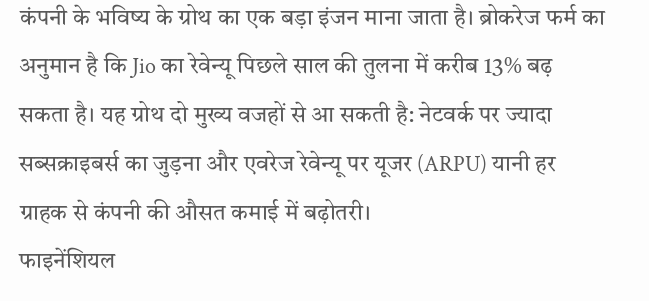कंपनी के भविष्य के ग्रोथ का एक बड़ा इंजन माना जाता है। ब्रोकरेज फर्म का अनुमान है कि Jio का रेवेन्यू पिछले साल की तुलना में करीब 13% बढ़ सकता है। यह ग्रोथ दो मुख्य वजहों से आ सकती है: नेटवर्क पर ज्यादा सब्सक्राइबर्स का जुड़ना और एवरेज रेवेन्यू पर यूजर (ARPU) यानी हर ग्राहक से कंपनी की औसत कमाई में बढ़ोतरी।
फाइनेंशियल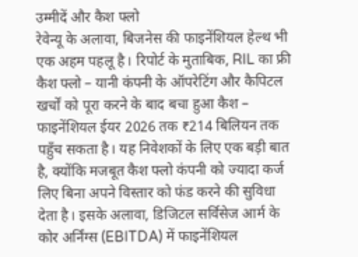उम्मीदें और कैश फ्लो
रेवेन्यू के अलावा, बिजनेस की फाइनेंशियल हेल्थ भी एक अहम पहलू है। रिपोर्ट के मुताबिक, RIL का फ्री कैश फ्लो – यानी कंपनी के ऑपरेटिंग और कैपिटल खर्चों को पूरा करने के बाद बचा हुआ कैश – फाइनेंशियल ईयर 2026 तक ₹214 बिलियन तक पहुँच सकता है। यह निवेशकों के लिए एक बड़ी बात है, क्योंकि मजबूत कैश फ्लो कंपनी को ज्यादा कर्ज लिए बिना अपने विस्तार को फंड करने की सुविधा देता है। इसके अलावा, डिजिटल सर्विसेज आर्म के कोर अर्निंग्स (EBITDA) में फाइनेंशियल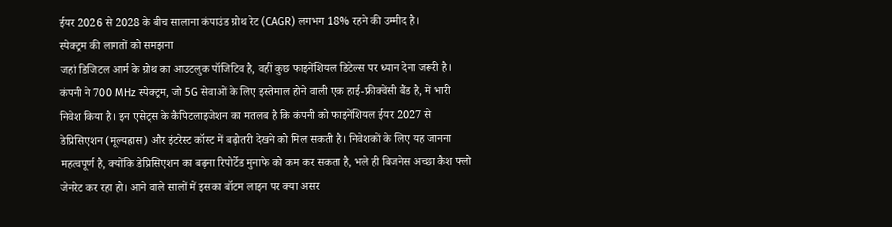ईयर 2026 से 2028 के बीच सालाना कंपाउंड ग्रोथ रेट (CAGR) लगभग 18% रहने की उम्मीद है।
स्पेक्ट्रम की लागतों को समझना
जहां डिजिटल आर्म के ग्रोथ का आउटलुक पॉजिटिव है, वहीं कुछ फाइनेंशियल डिटेल्स पर ध्यान देना जरूरी है। कंपनी ने 700 MHz स्पेक्ट्रम, जो 5G सेवाओं के लिए इस्तेमाल होने वाली एक हाई-फ्रीक्वेंसी बैंड है, में भारी निवेश किया है। इन एसेट्स के कैपिटलाइजेशन का मतलब है कि कंपनी को फाइनेंशियल ईयर 2027 से डेप्रिसिएशन (मूल्यह्रास) और इंटरेस्ट कॉस्ट में बढ़ोतरी देखने को मिल सकती है। निवेशकों के लिए यह जानना महत्वपूर्ण है, क्योंकि डेप्रिसिएशन का बढ़ना रिपोर्टेड मुनाफे को कम कर सकता है, भले ही बिजनेस अच्छा कैश फ्लो जेनरेट कर रहा हो। आने वाले सालों में इसका बॉटम लाइन पर क्या असर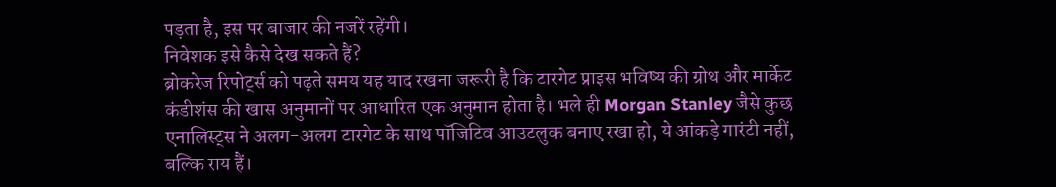पड़ता है, इस पर बाजार की नजरें रहेंगी।
निवेशक इसे कैसे देख सकते हैं?
ब्रोकरेज रिपोर्ट्स को पढ़ते समय यह याद रखना जरूरी है कि टारगेट प्राइस भविष्य की ग्रोथ और मार्केट कंडीशंस की खास अनुमानों पर आधारित एक अनुमान होता है। भले ही Morgan Stanley जैसे कुछ एनालिस्ट्स ने अलग-अलग टारगेट के साथ पॉजिटिव आउटलुक बनाए रखा हो, ये आंकड़े गारंटी नहीं, बल्कि राय हैं।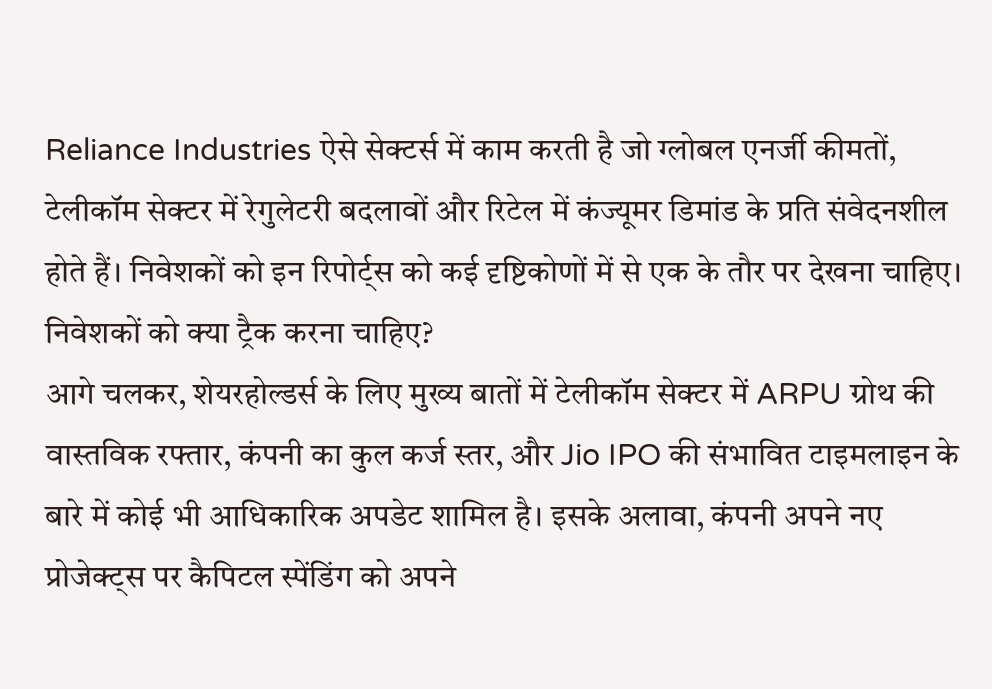Reliance Industries ऐसे सेक्टर्स में काम करती है जो ग्लोबल एनर्जी कीमतों, टेलीकॉम सेक्टर में रेगुलेटरी बदलावों और रिटेल में कंज्यूमर डिमांड के प्रति संवेदनशील होते हैं। निवेशकों को इन रिपोर्ट्स को कई दृष्टिकोणों में से एक के तौर पर देखना चाहिए।
निवेशकों को क्या ट्रैक करना चाहिए?
आगे चलकर, शेयरहोल्डर्स के लिए मुख्य बातों में टेलीकॉम सेक्टर में ARPU ग्रोथ की वास्तविक रफ्तार, कंपनी का कुल कर्ज स्तर, और Jio IPO की संभावित टाइमलाइन के बारे में कोई भी आधिकारिक अपडेट शामिल है। इसके अलावा, कंपनी अपने नए प्रोजेक्ट्स पर कैपिटल स्पेंडिंग को अपने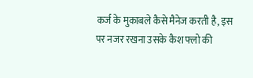कर्ज के मुकाबले कैसे मैनेज करती है, इस पर नजर रखना उसके कैश फ्लो की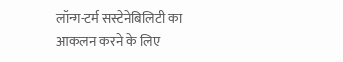लॉन्ग-टर्म सस्टेनेबिलिटी का आकलन करने के लिए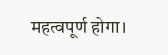महत्वपूर्ण होगा।